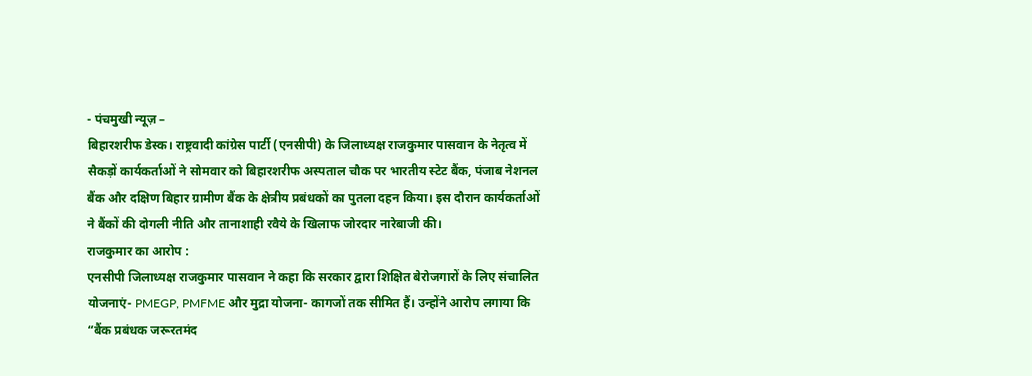- पंचमुखी न्यूज़ –
बिहारशरीफ डेस्क। राष्ट्रवादी कांग्रेस पार्टी (एनसीपी) के जिलाध्यक्ष राजकुमार पासवान के नेतृत्व में सैकड़ों कार्यकर्ताओं ने सोमवार को बिहारशरीफ अस्पताल चौक पर भारतीय स्टेट बैंक, पंजाब नेशनल बैंक और दक्षिण बिहार ग्रामीण बैंक के क्षेत्रीय प्रबंधकों का पुतला दहन किया। इस दौरान कार्यकर्ताओं ने बैंकों की दोगली नीति और तानाशाही रवैये के खिलाफ जोरदार नारेबाजी की।
राजकुमार का आरोप :
एनसीपी जिलाध्यक्ष राजकुमार पासवान ने कहा कि सरकार द्वारा शिक्षित बेरोजगारों के लिए संचालित योजनाएं- PMEGP, PMFME और मुद्रा योजना- कागजों तक सीमित हैं। उन्होंने आरोप लगाया कि “बैंक प्रबंधक जरूरतमंद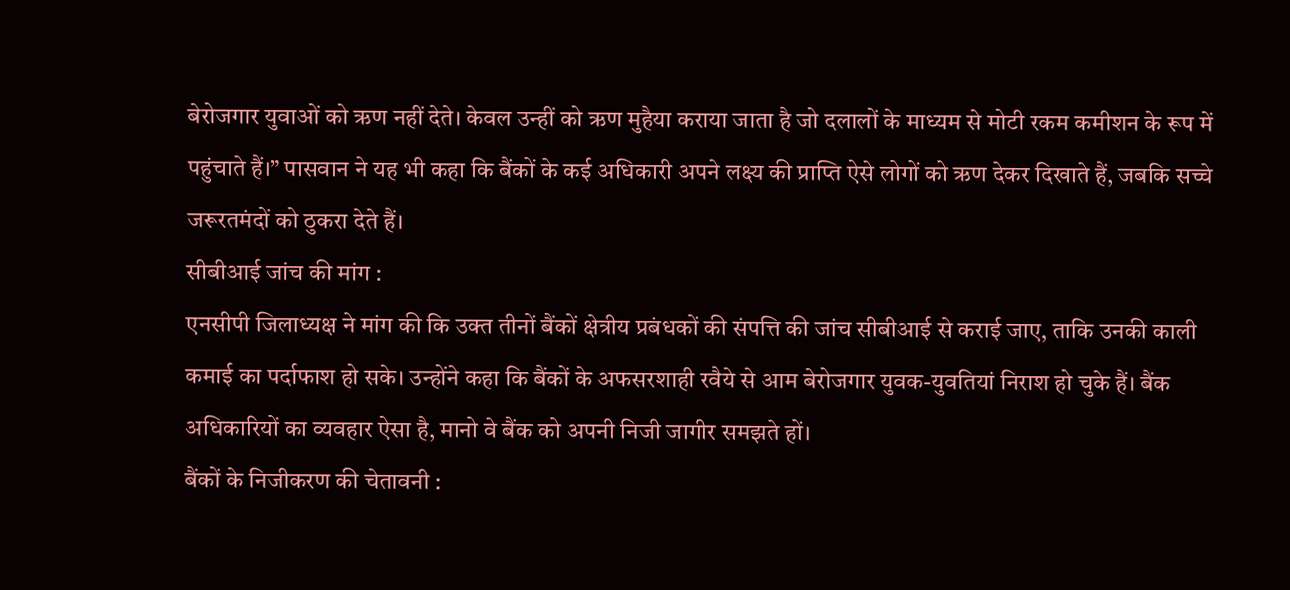बेरोजगार युवाओं को ऋण नहीं देते। केवल उन्हीं को ऋण मुहैया कराया जाता है जो दलालों के माध्यम से मोटी रकम कमीशन के रूप में पहुंचाते हैं।” पासवान ने यह भी कहा कि बैंकों के कई अधिकारी अपने लक्ष्य की प्राप्ति ऐसे लोगों को ऋण देकर दिखाते हैं, जबकि सच्चे जरूरतमंदों को ठुकरा देते हैं।
सीबीआई जांच की मांग :
एनसीपी जिलाध्यक्ष ने मांग की कि उक्त तीनों बैंकों क्षेत्रीय प्रबंधकों की संपत्ति की जांच सीबीआई से कराई जाए, ताकि उनकी काली कमाई का पर्दाफाश हो सके। उन्होंने कहा कि बैंकों के अफसरशाही रवैये से आम बेरोजगार युवक-युवतियां निराश हो चुके हैं। बैंक अधिकारियों का व्यवहार ऐसा है, मानो वे बैंक को अपनी निजी जागीर समझते हों।
बैंकों के निजीकरण की चेतावनी :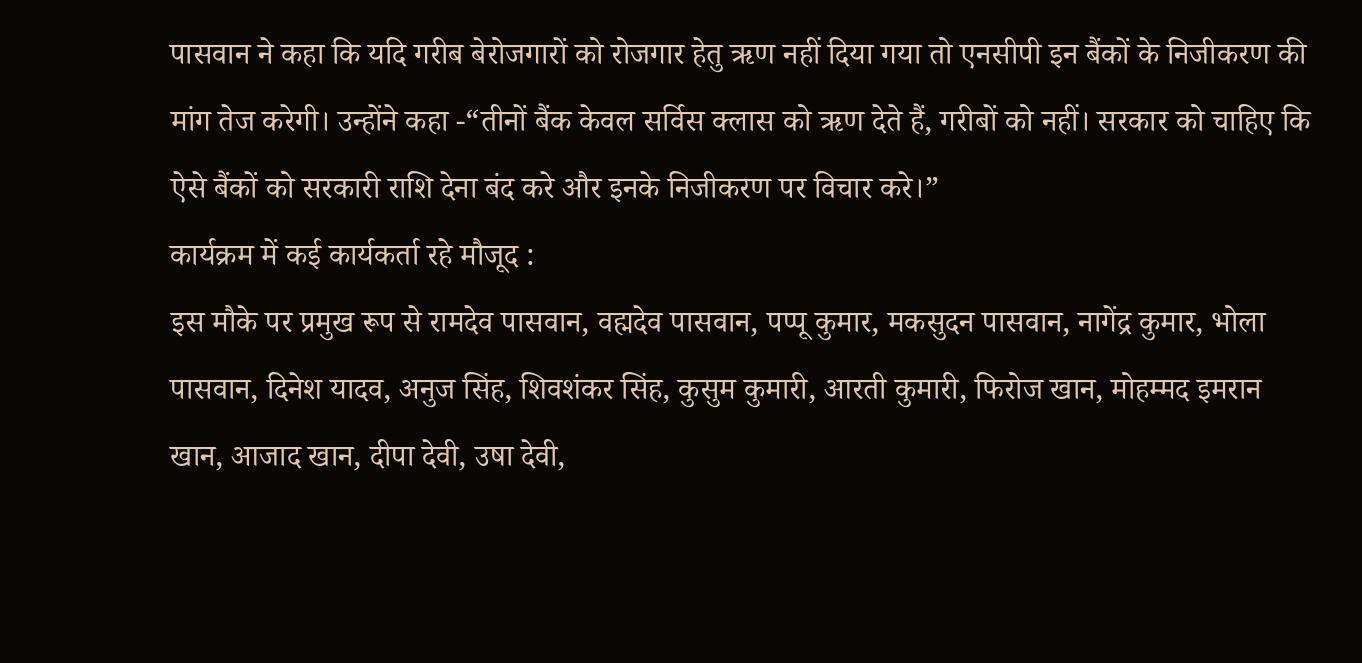पासवान ने कहा कि यदि गरीब बेरोजगारों को रोजगार हेतु ऋण नहीं दिया गया तो एनसीपी इन बैंकों के निजीकरण की मांग तेज करेगी। उन्होंने कहा -“तीनों बैंक केवल सर्विस क्लास को ऋण देते हैं, गरीबों को नहीं। सरकार को चाहिए कि ऐसे बैंकों को सरकारी राशि देना बंद करे और इनके निजीकरण पर विचार करे।”
कार्यक्रम में कई कार्यकर्ता रहे मौजूद :
इस मौके पर प्रमुख रूप से रामदेव पासवान, वह्मदेव पासवान, पप्पू कुमार, मकसुदन पासवान, नागेंद्र कुमार, भोला पासवान, दिनेश यादव, अनुज सिंह, शिवशंकर सिंह, कुसुम कुमारी, आरती कुमारी, फिरोज खान, मोहम्मद इमरान खान, आजाद खान, दीपा देवी, उषा देवी,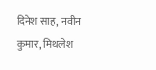दिनेश साह, नवीन कुमार, मिथलेश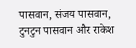पासवान, संजय पासवान, टुनटुन पासवान और राकेश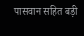पासवान सहित बड़ी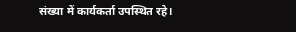संख्या में कार्यकर्ता उपस्थित रहे।